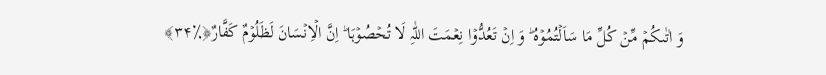وَ اٰتٰىکُمۡ مِّنۡ کُلِّ مَا سَاَلۡتُمُوۡہُ ؕ وَ اِنۡ تَعُدُّوۡا نِعۡمَتَ اللّٰہِ لَا تُحۡصُوۡہَا ؕ اِنَّ الۡاِنۡسَانَ لَظَلُوۡمٌ کَفَّارٌ﴿٪۳۴﴾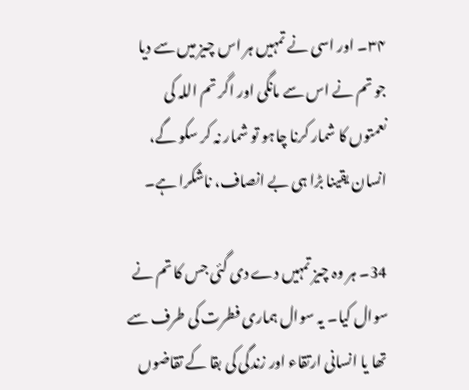۳۴۔ اور اسی نے تمہیں ہر اس چیز میں سے دیا جو تم نے اس سے مانگی اور اگر تم اللہ کی نعمتوں کا شمار کرنا چاہو تو شمار نہ کر سکو گے، انسان یقینا بڑا ہی بے انصاف، ناشکرا ہے۔

34۔ ہر وہ چیز تمہیں دے دی گئی جس کا تم نے سوال کیا۔ یہ سوال ہماری فطرت کی طرف سے تھا یا انسانی ارتقاء اور زندگی کی بقا کے تقاضوں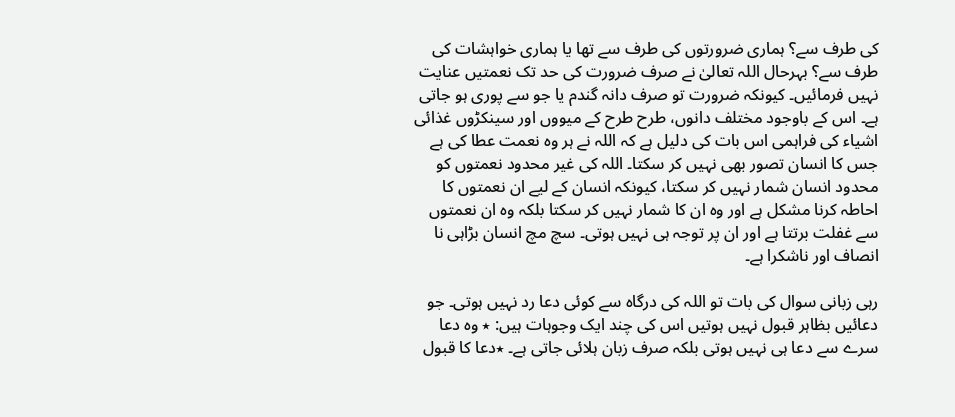کی طرف سے؟ ہماری ضرورتوں کی طرف سے تھا یا ہماری خواہشات کی طرف سے؟ بہرحال اللہ تعالیٰ نے صرف ضرورت کی حد تک نعمتیں عنایت نہیں فرمائیں۔ کیونکہ ضرورت تو صرف دانہ گندم یا جو سے پوری ہو جاتی ہے۔ اس کے باوجود مختلف دانوں، طرح طرح کے میووں اور سینکڑوں غذائی اشیاء کی فراہمی اس بات کی دلیل ہے کہ اللہ نے ہر وہ نعمت عطا کی ہے جس کا انسان تصور بھی نہیں کر سکتا۔ اللہ کی غیر محدود نعمتوں کو محدود انسان شمار نہیں کر سکتا، کیونکہ انسان کے لیے ان نعمتوں کا احاطہ کرنا مشکل ہے اور وہ ان کا شمار نہیں کر سکتا بلکہ وہ ان نعمتوں سے غفلت برتتا ہے اور ان پر توجہ ہی نہیں ہوتی۔ سچ مچ انسان بڑاہی نا انصاف اور ناشکرا ہے۔

رہی زبانی سوال کی بات تو اللہ کی درگاہ سے کوئی دعا رد نہیں ہوتی۔ جو دعائیں بظاہر قبول نہیں ہوتیں اس کی چند ایک وجوہات ہیں: ٭ وہ دعا سرے سے دعا ہی نہیں ہوتی بلکہ صرف زبان ہلائی جاتی ہے۔ ٭دعا کا قبول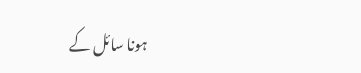ہونا سائل کے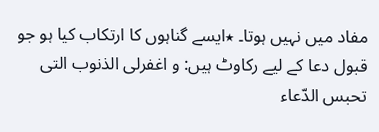مفاد میں نہیں ہوتا۔ ٭ایسے گناہوں کا ارتکاب کیا ہو جو قبول دعا کے لیے رکاوٹ ہیں: و اغفرلی الذنوب التی تحبس الدّعاء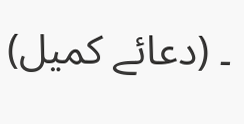۔ (دعائے کمیل)